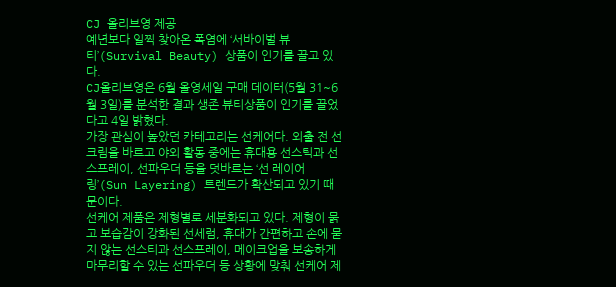CJ 올리브영 제공
예년보다 일찍 찾아온 폭염에 ‘서바이벌 뷰티’(Survival Beauty) 상품이 인기를 끌고 있다.
CJ올리브영은 6월 올영세일 구매 데이터(5월 31~6월 3일)를 분석한 결과 생존 뷰티상품이 인기를 끌었다고 4일 밝혔다.
가장 관심이 높았던 카테고리는 선케어다. 외출 전 선크림을 바르고 야외 활동 중에는 휴대용 선스틱과 선스프레이, 선파우더 등을 덧바르는 ‘선 레이어링’(Sun Layering) 트렌드가 확산되고 있기 때문이다.
선케어 제품은 제형별로 세분화되고 있다. 제형이 묽고 보습감이 강화된 선세럼, 휴대가 간편하고 손에 묻지 않는 선스티과 선스프레이, 메이크업을 보송하게 마무리할 수 있는 선파우더 등 상황에 맞춰 선케어 제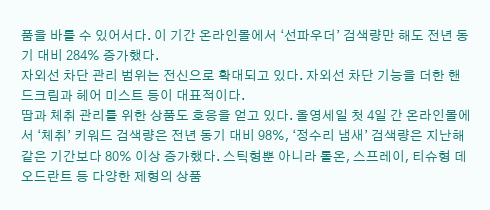품을 바를 수 있어서다. 이 기간 온라인몰에서 ‘선파우더’ 검색량만 해도 전년 동기 대비 284% 증가했다.
자외선 차단 관리 범위는 전신으로 확대되고 있다. 자외선 차단 기능을 더한 핸드크림과 헤어 미스트 등이 대표적이다.
땀과 체취 관리를 위한 상품도 호응을 얻고 있다. 올영세일 첫 4일 간 온라인몰에서 ‘체취’ 키워드 검색량은 전년 동기 대비 98%, ‘정수리 냄새’ 검색량은 지난해 같은 기간보다 80% 이상 증가했다. 스틱형뿐 아니라 롤온, 스프레이, 티슈형 데오드란트 등 다양한 제형의 상품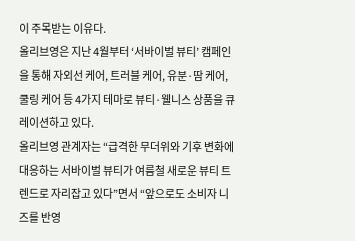이 주목받는 이유다.
올리브영은 지난 4월부터 ‘서바이벌 뷰티’ 캠페인을 통해 자외선 케어, 트러블 케어, 유분·땀 케어, 쿨링 케어 등 4가지 테마로 뷰티·웰니스 상품을 큐레이션하고 있다.
올리브영 관계자는 “급격한 무더위와 기후 변화에 대응하는 서바이벌 뷰티가 여름철 새로운 뷰티 트렌드로 자리잡고 있다”면서 “앞으로도 소비자 니즈를 반영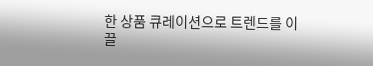한 상품 큐레이션으로 트렌드를 이끌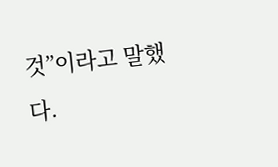것”이라고 말했다.